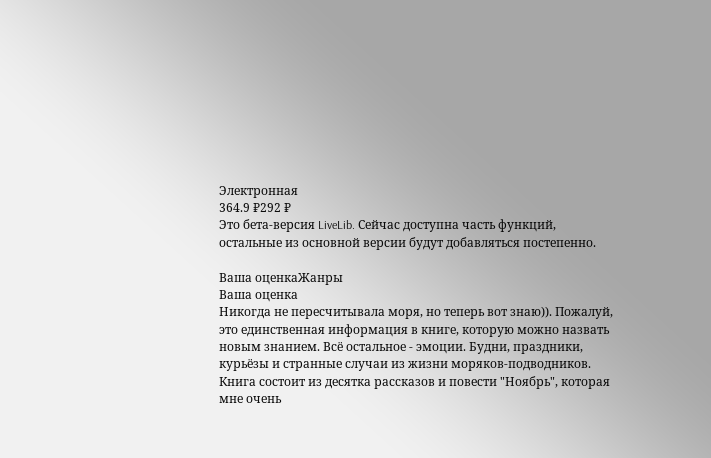Электронная
364.9 ₽292 ₽
Это бета-версия LiveLib. Сейчас доступна часть функций, остальные из основной версии будут добавляться постепенно.

Ваша оценкаЖанры
Ваша оценка
Никогда не пересчитывала моря, но теперь вот знаю)). Пожалуй, это единственная информация в книге, которую можно назвать новым знанием. Всё остальное - эмоции. Будни, праздники, курьёзы и странные случаи из жизни моряков-подводников. Книга состоит из десятка рассказов и повести "Ноябрь", которая мне очень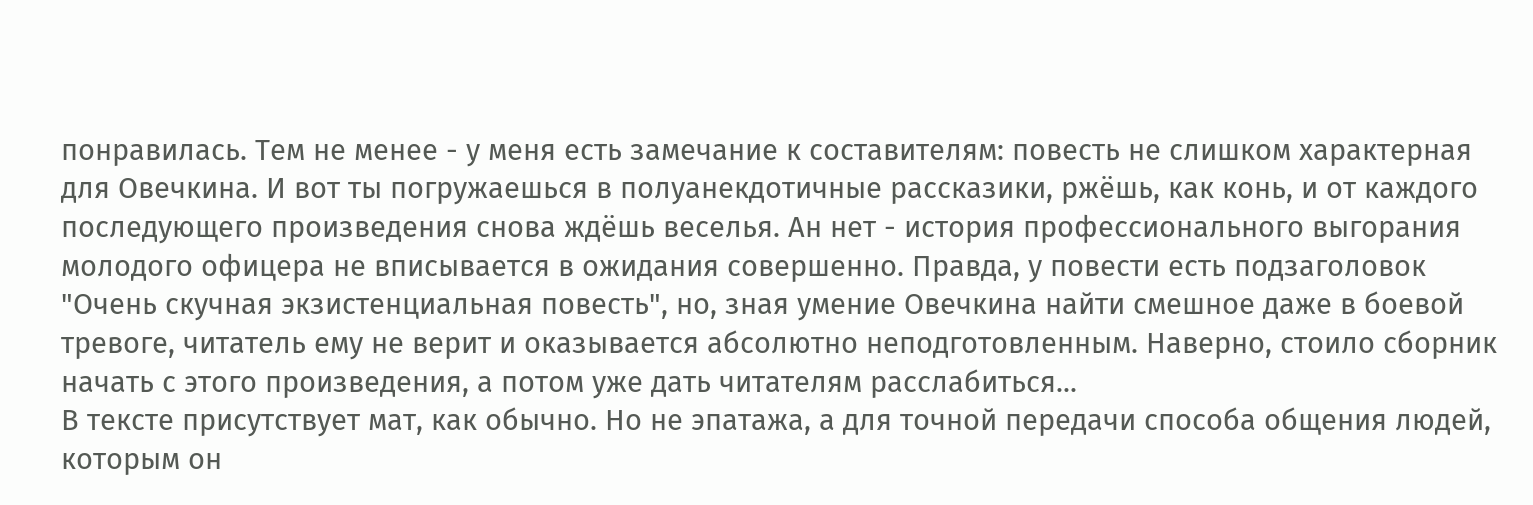понравилась. Тем не менее - у меня есть замечание к составителям: повесть не слишком характерная для Овечкина. И вот ты погружаешься в полуанекдотичные рассказики, ржёшь, как конь, и от каждого последующего произведения снова ждёшь веселья. Ан нет - история профессионального выгорания молодого офицера не вписывается в ожидания совершенно. Правда, у повести есть подзаголовок "Очень скучная экзистенциальная повесть", но, зная умение Овечкина найти смешное даже в боевой тревоге, читатель ему не верит и оказывается абсолютно неподготовленным. Наверно, стоило сборник начать с этого произведения, а потом уже дать читателям расслабиться...
В тексте присутствует мат, как обычно. Но не эпатажа, а для точной передачи способа общения людей, которым он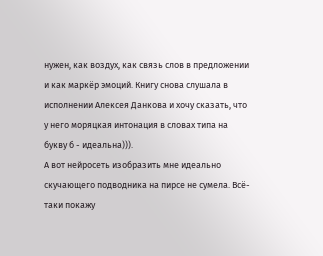нужен, как воздух, как связь слов в предложении и как маркёр эмоций. Книгу снова слушала в исполнении Алексея Данкова и хочу сказать, что у него моряцкая интонация в словах типа на букву б - идеальна))).
А вот нейросеть изобразить мне идеально скучающего подводника на пирсе не сумела. Всё-таки покажу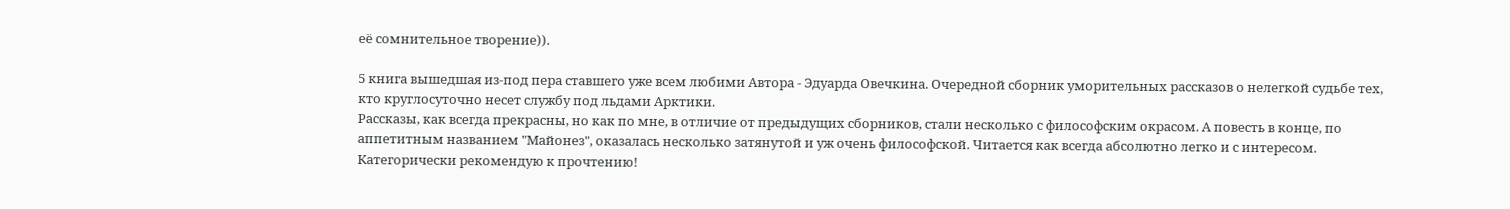её сомнительное творение)).

5 книга вышедшая из-под пера ставшего уже всем любими Автора - Эдуарда Овечкина. Очередной сборник уморительных рассказов о нелегкой судьбе тех, кто круглосуточно несет службу под льдами Арктики.
Рассказы, как всегда прекрасны, но как по мне, в отличие от предыдущих сборников, стали несколько с философским окрасом. А повесть в конце, по аппетитным названием "Майонез", оказалась несколько затянутой и уж очень философской. Читается как всегда абсолютно легко и с интересом. Категорически рекомендую к прочтению!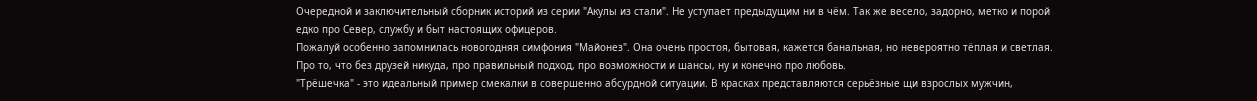Очередной и заключительный сборник историй из серии "Акулы из стали". Не уступает предыдущим ни в чём. Так же весело, задорно, метко и порой едко про Север, службу и быт настоящих офицеров.
Пожалуй особенно запомнилась новогодняя симфония "Майонез". Она очень простоя, бытовая, кажется банальная, но невероятно тёплая и светлая. Про то, что без друзей никуда, про правильный подход, про возможности и шансы, ну и конечно про любовь.
"Трёшечка" - это идеальный пример смекалки в совершенно абсурдной ситуации. В красках представляются серьёзные щи взрослых мужчин,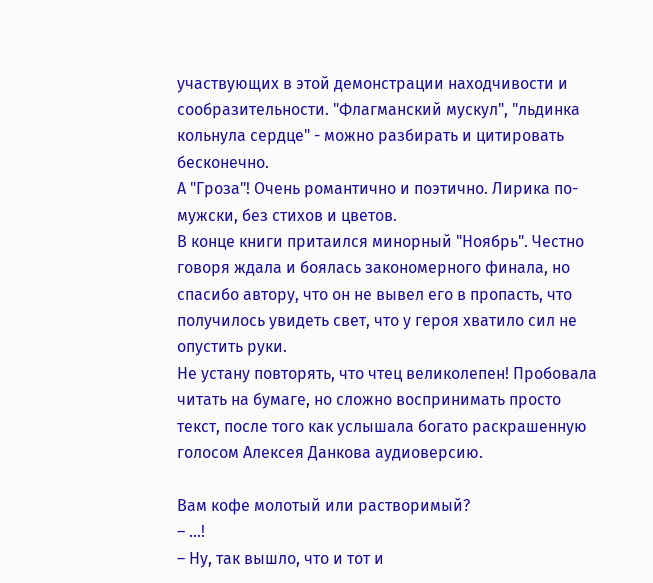участвующих в этой демонстрации находчивости и сообразительности. "Флагманский мускул", "льдинка кольнула сердце" - можно разбирать и цитировать бесконечно.
А "Гроза"! Очень романтично и поэтично. Лирика по-мужски, без стихов и цветов.
В конце книги притаился минорный "Ноябрь". Честно говоря ждала и боялась закономерного финала, но спасибо автору, что он не вывел его в пропасть, что получилось увидеть свет, что у героя хватило сил не опустить руки.
Не устану повторять, что чтец великолепен! Пробовала читать на бумаге, но сложно воспринимать просто текст, после того как услышала богато раскрашенную голосом Алексея Данкова аудиоверсию.

Вам кофе молотый или растворимый?
– ...!
– Ну, так вышло, что и тот и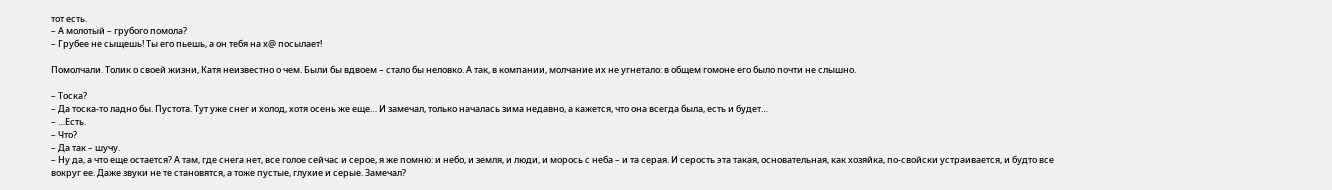тот есть.
– А молотый – грубого помола?
– Грубее не сыщешь! Ты его пьешь, а он тебя на х@ посылает!

Помолчали. Толик о своей жизни, Катя неизвестно о чем. Были бы вдвоем – стало бы неловко. А так, в компании, молчание их не угнетало: в общем гомоне его было почти не слышно.

– Тоска?
– Да тоска-то ладно бы. Пустота. Тут уже снег и холод, хотя осень же еще… И замечал, только началась зима недавно, а кажется, что она всегда была, есть и будет…
– …Есть.
– Что?
– Да так – шучу.
– Ну да, а что еще остается? А там, где снега нет, все голое сейчас и серое, я же помню: и небо, и земля, и люди, и морось с неба – и та серая. И серость эта такая, основательная, как хозяйка, по-свойски устраивается, и будто все вокруг ее. Даже звуки не те становятся, а тоже пустые, глухие и серые. Замечал?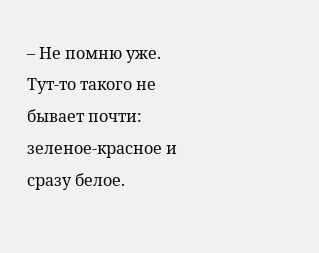– Не помню уже. Тут-то такого не бывает почти: зеленое-красное и сразу белое.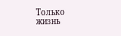Только жизнь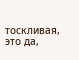тоскливая, это да,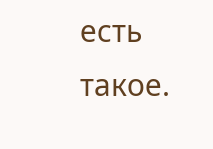есть такое.